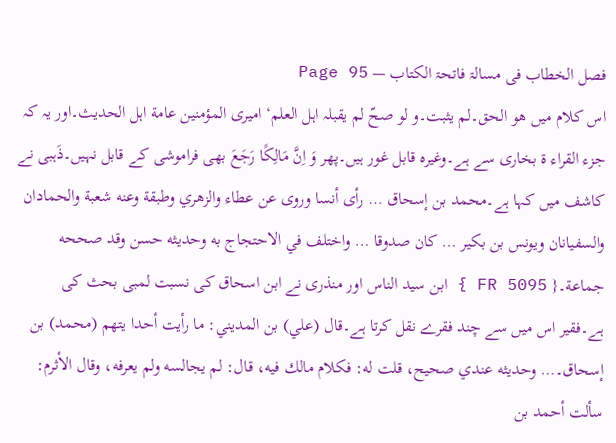فصل الخطاب فی مسالۃ فاتحۃ الکتاب — Page 95
اس کلام میں ھو الحق۔لم یثبت۔و لو صحّ لم یقبلہ اہل العلم‘ امیری المؤمنین عامة اہل الحدیث۔اور یہ کہ جزء القراء ة بخاری سے ہے۔وغیرہ قابل غور ہیں۔پھر وَ اِنَّ مَالِکًا رَجَعَ بھی فراموشی کے قابل نہیں۔ذَہبی نے کاشف میں کہا ہے۔محمد بن إسحاق … رأى أنسا وروى عن عطاء والزهري وطبقة وعنه شعبة والحمادان والسفيانان ويونس بن بكير … كان صدوقا … واختلف في الاحتجاج به وحديثه حسن وقد صححه جماعة۔{ FR 5095 } ابن سید الناس اور منذری نے ابن اسحاق کی نسبت لمبی بحث کی ہے۔فقیر اس میں سے چند فقرے نقل کرتا ہے۔قال (علي) بن المديني: ما رأيت أحدا يتهم (محمد) بن إسحاق۔… وحديثه عندي صحيح، قلت له: فكلام مالك فيه، قال: لم يجالسه ولم يعرفه، وقال الأثرم: سألت أحمد بن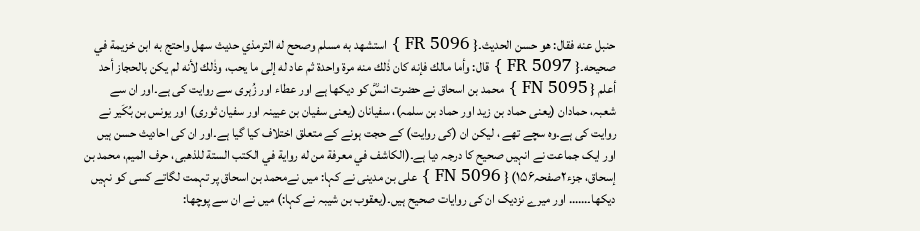حنبل عنه فقال: هو حسن الحديث۔{ FR 5096 } استشهد به مسلم وصحح له الترمذي حديث سهل واحتج به ابن خزيمة في صحيحه۔{ FR 5097 } قال: وأما مالك فإنه كان ذٰلك منه مرة واحدة ثم عاد له إلى ما يحب، وذٰلك لأنه لم يكن بالحجاز أحد أعلم { FN 5095 } محمد بن اسحاق نے حضرت انسؓ کو دیکھا ہے اور عطاء اور زُہری سے روایت کی ہے۔اور ان سے شعبہ، حمادان (یعنی حماد بن زید اور حماد بن سلمہ)، سفیانان (یعنی سفیان بن عیینہ اور سفیان ثوری) اور یونس بن بُکَیر نے روایت کی ہے۔وہ سچے تھے ، لیکن ان (کی روایت) کے حجت ہونے کے متعلق اختلاف کیا گیا ہے۔اور ان کی احادیث حسن ہیں اور ایک جماعت نے انہیں صحیح کا درجہ دیا ہے۔(الكاشف في معرفة من له رواية في الكتب الستة للذھبی، حرف المیم، محمد بن إسحاق، جزء۲صفحہ۱۵۶) { FN 5096 } علی بن مدینی نے کہا: میں نےمحمد بن اسحاق پر تہمت لگاتے کسی کو نہیں دیکھا۔…… اور میرے نزدیک ان کی روایات صحیح ہیں۔(يعقوب بن شیبہ نے کہا:) میں نے ان سے پوچھا: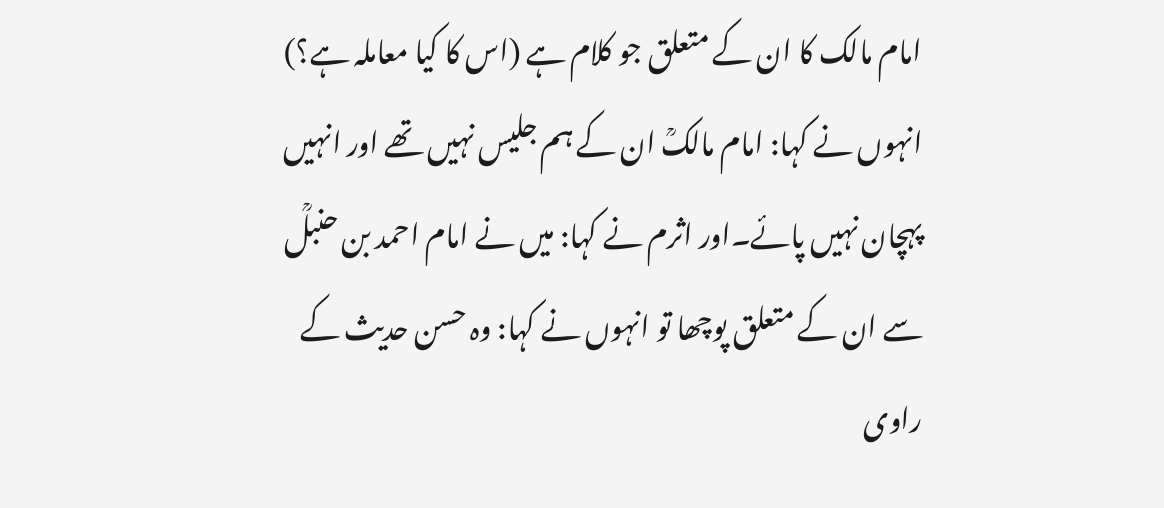امام مالک کا ان کے متعلق جو کلام ہے (اس کا کیا معاملہ ہے؟) انہوں نے کہا: امام مالکؒ ان کے ہم جلیس نہیں تھے اور انہیں پہچان نہیں پائے۔اور اثرم نے کہا: میں نے امام احمد بن حنبلؒ سے ان کے متعلق پوچھا تو انہوں نے کہا: وہ حسن حدیث کے راوی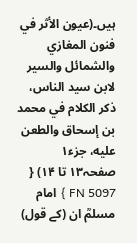ہیں۔(عيون الأثر في فنون المغازي والشمائل والسير لابن سید الناس، ذكر الكلام في محمد بن إسحاق والطعن عليه، جزء۱ صفحہ۱۳ تا ۱۴) { FN 5097 } امام مسلمؒ ان (کے قول)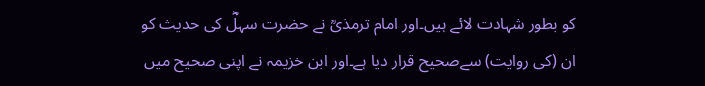کو بطور شہادت لائے ہیں۔اور امام ترمذیؒ نے حضرت سہلؓ کی حدیث کو ان (کی روایت) سےصحیح قرار دیا ہے۔اور ابن خزیمہ نے اپنی صحیح میں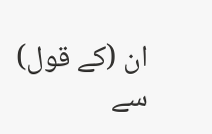ان (کے قول) سے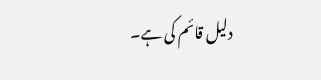دلیل قائم کی ہے۔